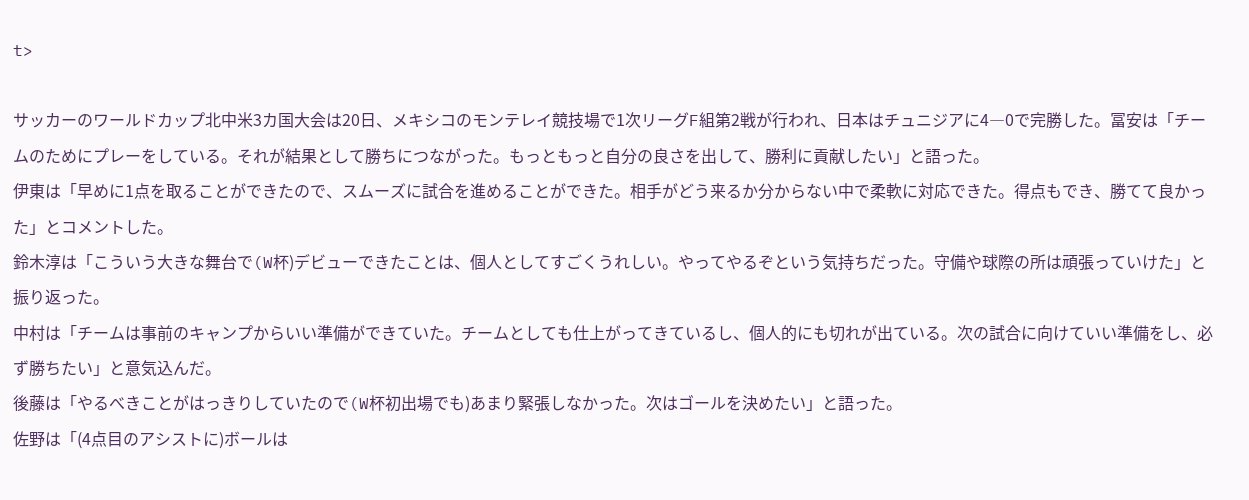t>

サッカーのワールドカップ北中米3カ国大会は20日、メキシコのモンテレイ競技場で1次リーグF組第2戦が行われ、日本はチュニジアに4―0で完勝した。冨安は「チームのためにプレーをしている。それが結果として勝ちにつながった。もっともっと自分の良さを出して、勝利に貢献したい」と語った。
伊東は「早めに1点を取ることができたので、スムーズに試合を進めることができた。相手がどう来るか分からない中で柔軟に対応できた。得点もでき、勝てて良かった」とコメントした。
鈴木淳は「こういう大きな舞台で(W杯)デビューできたことは、個人としてすごくうれしい。やってやるぞという気持ちだった。守備や球際の所は頑張っていけた」と振り返った。
中村は「チームは事前のキャンプからいい準備ができていた。チームとしても仕上がってきているし、個人的にも切れが出ている。次の試合に向けていい準備をし、必ず勝ちたい」と意気込んだ。
後藤は「やるべきことがはっきりしていたので(W杯初出場でも)あまり緊張しなかった。次はゴールを決めたい」と語った。
佐野は「(4点目のアシストに)ボールは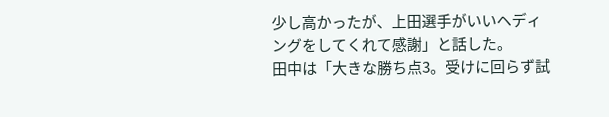少し高かったが、上田選手がいいヘディングをしてくれて感謝」と話した。
田中は「大きな勝ち点3。受けに回らず試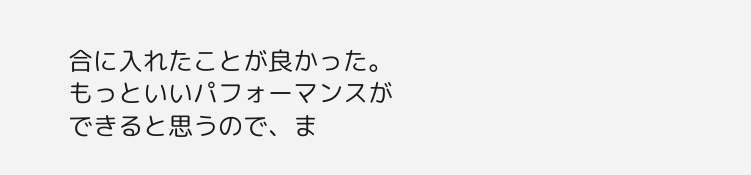合に入れたことが良かった。もっといいパフォーマンスができると思うので、ま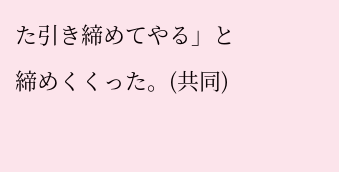た引き締めてやる」と締めくくった。(共同)